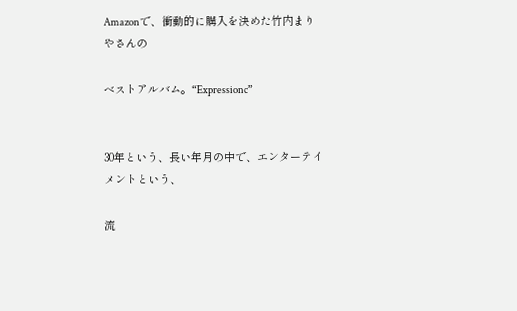Amazonで、衝動的に購入を決めた竹内まりやさんの

ベストアルバム。“Expressionc”


30年という、長い年月の中で、エンターテイメントという、

流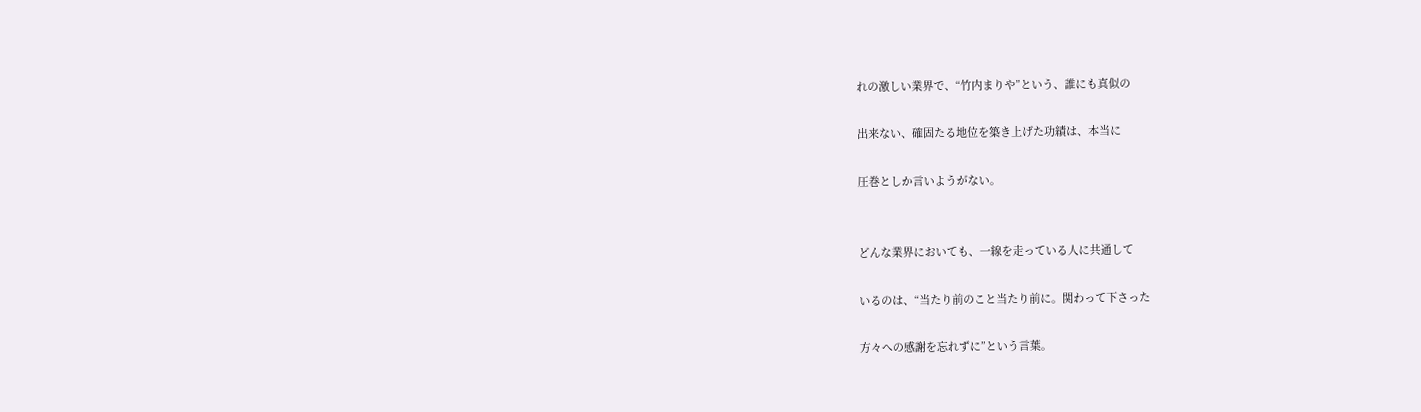れの激しい業界で、“竹内まりや”という、誰にも真似の

出来ない、確固たる地位を築き上げた功績は、本当に

圧巻としか言いようがない。


どんな業界においても、一線を走っている人に共通して

いるのは、“当たり前のこと当たり前に。関わって下さった

方々への感謝を忘れずに”という言葉。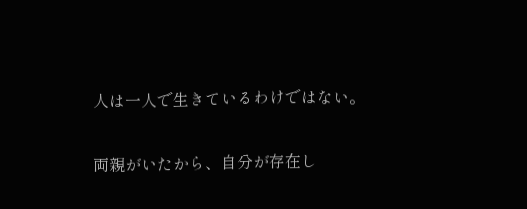人は一人で生きているわけではない。

両親がいたから、自分が存在し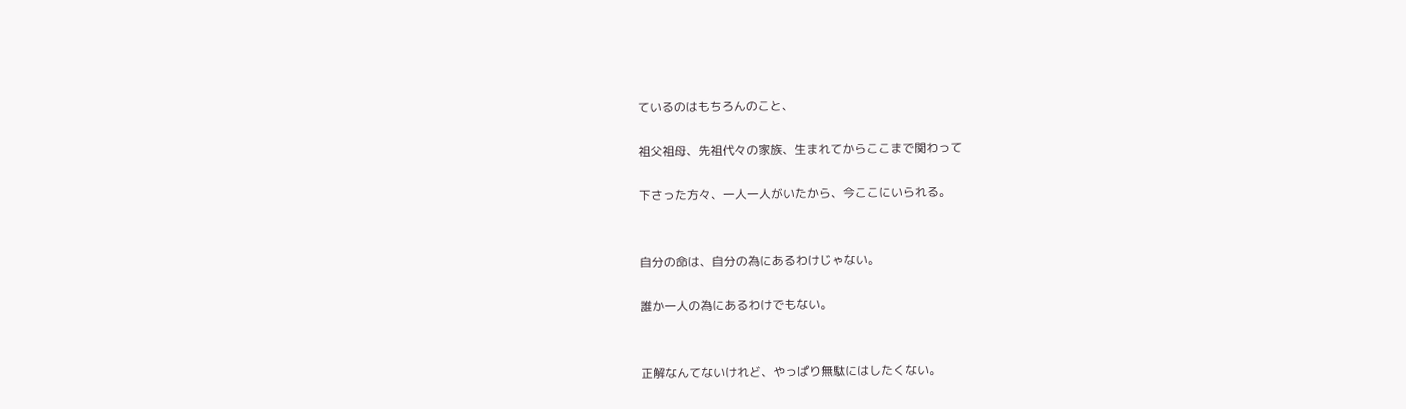ているのはもちろんのこと、

祖父祖母、先祖代々の家族、生まれてからここまで関わって

下さった方々、一人一人がいたから、今ここにいられる。


自分の命は、自分の為にあるわけじゃない。

誰か一人の為にあるわけでもない。


正解なんてないけれど、やっぱり無駄にはしたくない。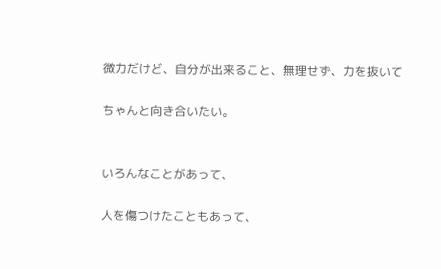微力だけど、自分が出来ること、無理せず、力を抜いて

ちゃんと向き合いたい。


いろんなことがあって、

人を傷つけたこともあって、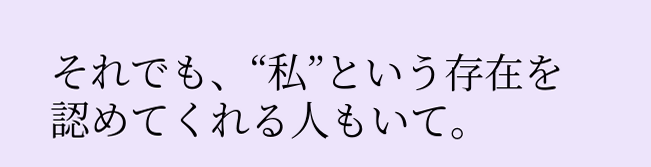それでも、“私”という存在を認めてくれる人もいて。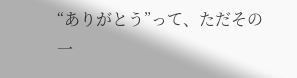“ありがとう”って、ただその一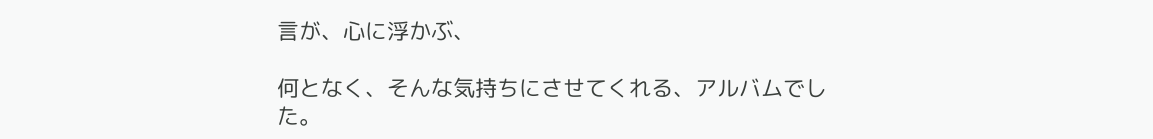言が、心に浮かぶ、

何となく、そんな気持ちにさせてくれる、アルバムでした。